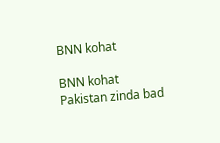BNN kohat

BNN kohat Pakistan zinda bad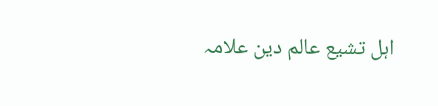اہل تشیع عالم دین علامہ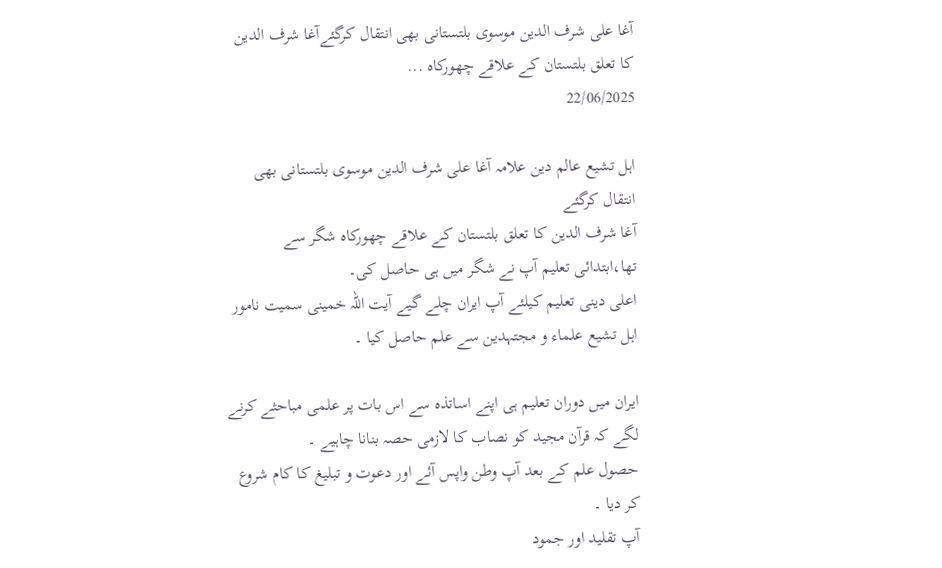آغا علی شرف الدین موسوی بلتستانی بھی انتقال کرگئےآغا شرف الدین کا تعلق بلتستان کے علاقے چھورکاہ ...
22/06/2025

اہل تشیع عالم دین علامہ آغا علی شرف الدین موسوی بلتستانی بھی انتقال کرگئے
آغا شرف الدین کا تعلق بلتستان کے علاقے چھورکاہ شگر سے تھا،ابتدائی تعلیم آپ نے شگر میں ہی حاصل کی۔
اعلی دینی تعلیم کیلئے آپ ایران چلے گیے آیت اللہ خمینی سمیت نامور اہل تشیع علماء و مجتہدین سے علم حاصل کیا ۔

ایران میں دوران تعلیم ہی اپنے اساتذہ سے اس بات پر علمی مباحثے کرنے لگے کہ قرآن مجید کو نصاب کا لازمی حصہ بنانا چاہیے ۔
حصول علم کے بعد آپ وطن واپس آئے اور دعوت و تبلیغ کا کام شروع کر دیا ۔
آپ تقلید اور جمود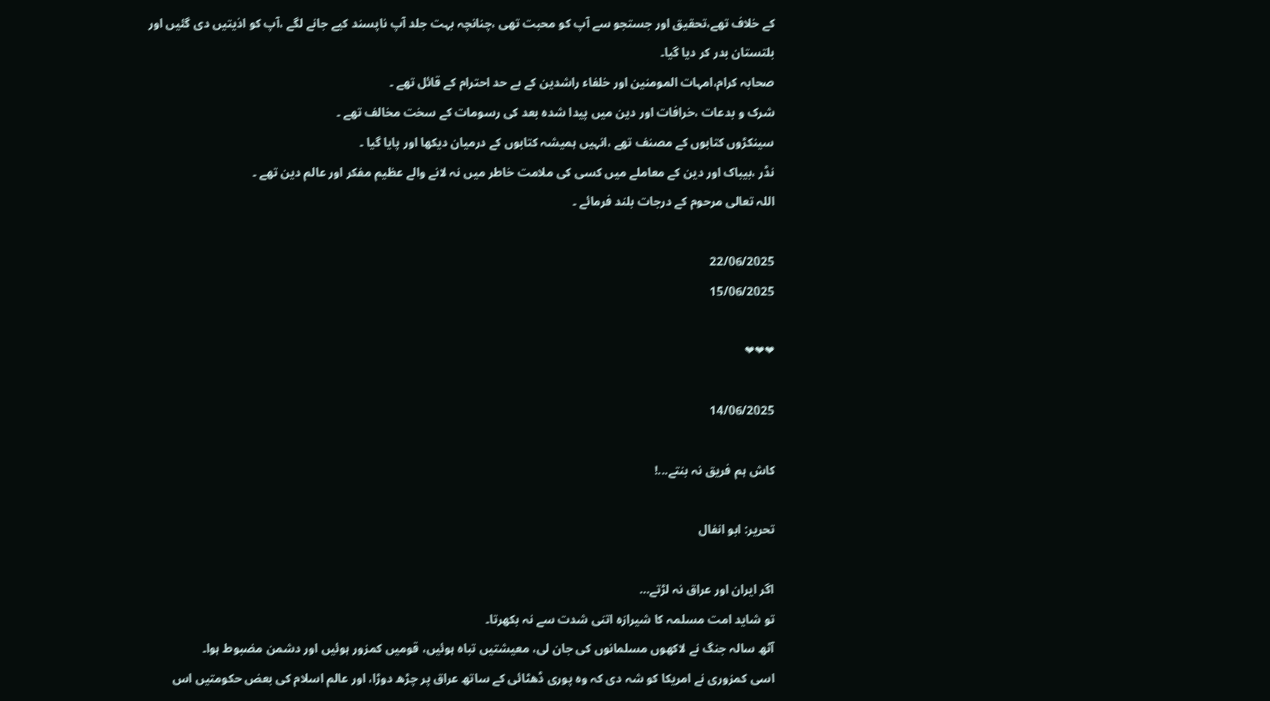کے خلاف تھے،تحقیق اور جستجو سے آپ کو محبت تھی ،چنانچہ بہت جلد آپ ناپسند کیے جانے لگے ،آپ کو اذیتیں دی گئیں اور بلتستان بدر کر دیا گیا۔
صحابہ کرام،امہات المومنین اور خلفاء راشدین کے بے حد احترام کے قائل تھے ۔
شرک و بدعات ،خرافات اور دین میں پیدا شدہ بعد کی رسومات کے سخت مخالف تھے ۔
سینکڑوں کتابوں کے مصنف تھے ،انہیں ہمیشہ کتابوں کے درمیان دیکھا اور پایا گیا ۔
نڈر ،بیباک اور دین کے معاملے میں کسی کی ملامت خاطر میں نہ لانے والے عظیم مفکر اور عالم دین تھے ۔
اللہ تعالی مرحوم کے درجات بلند فرمائے ۔

22/06/2025
15/06/2025

❤❤❤

14/06/2025

کاش ہم فریق نہ بنتے...!

تحریر: ابو انفال

اگر ایران اور عراق نہ لڑتے…
تو شاید امت مسلمہ کا شیرازہ اتنی شدت سے نہ بکھرتا۔
آٹھ سالہ جنگ نے لاکھوں مسلمانوں کی جان لی، معیشتیں تباہ ہوئیں، قومیں کمزور ہوئیں اور دشمن مضبوط ہوا۔
اسی کمزوری نے امریکا کو شہ دی کہ وہ پوری ڈھٹائی کے ساتھ عراق پر چڑھ دوڑا، اور عالم اسلام کی بعض حکومتیں اس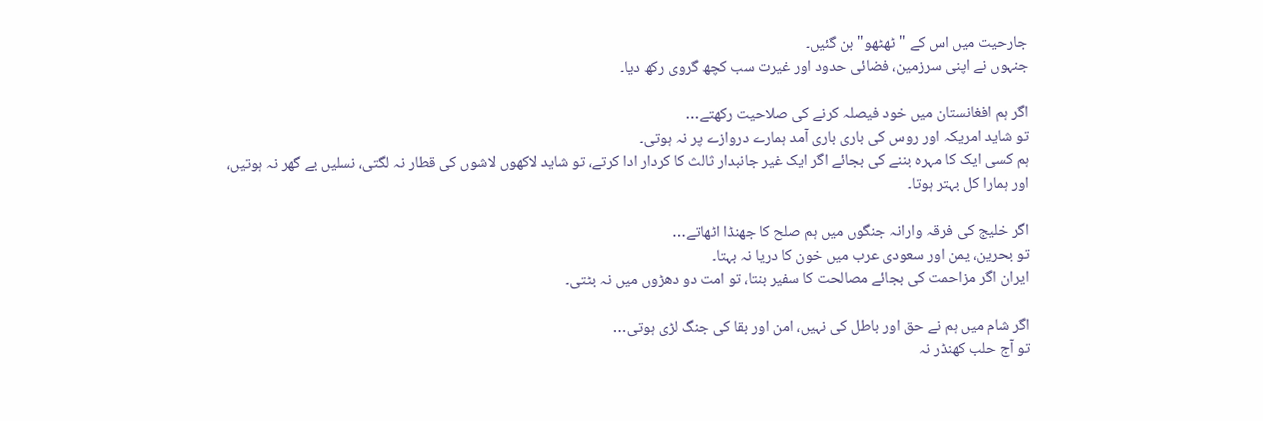جارحیت میں اس کے "ٹھٹھو" بن گئیں۔
جنہوں نے اپنی سرزمین، فضائی حدود اور غیرت سب کچھ گروی رکھ دیا۔

اگر ہم افغانستان میں خود فیصلہ کرنے کی صلاحیت رکھتے…
تو شاید امریکہ اور روس کی باری باری آمد ہمارے دروازے پر نہ ہوتی۔
ہم کسی ایک کا مہرہ بننے کی بجائے اگر ایک غیر جانبدار ثالث کا کردار ادا کرتے، تو شاید لاکھوں لاشوں کی قطار نہ لگتی، نسلیں بے گھر نہ ہوتیں، اور ہمارا کل بہتر ہوتا۔

اگر خلیج کی فرقہ وارانہ جنگوں میں ہم صلح کا جھنڈا اٹھاتے…
تو بحرین، یمن اور سعودی عرب میں خون کا دریا نہ بہتا۔
ایران اگر مزاحمت کی بجائے مصالحت کا سفیر بنتا، تو امت دو دھڑوں میں نہ بٹتی۔

اگر شام میں ہم نے حق اور باطل کی نہیں، امن اور بقا کی جنگ لڑی ہوتی…
تو آج حلب کھنڈر نہ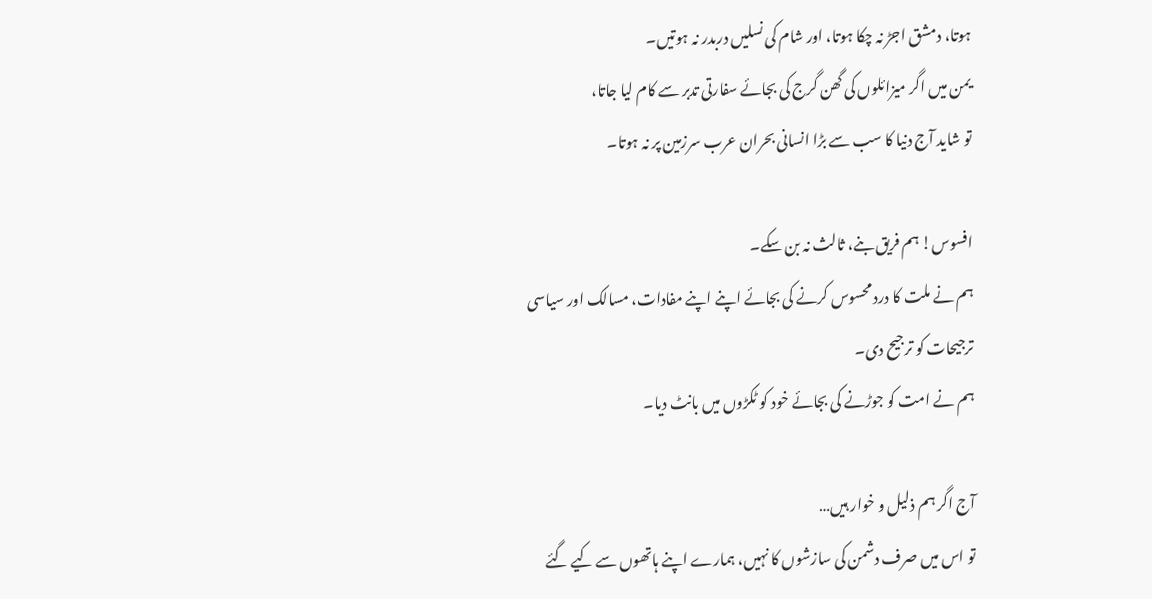ہوتا، دمشق اجڑ نہ چکا ہوتا، اور شام کی نسلیں دربدر نہ ہوتیں۔
یمن میں اگر میزائلوں کی گھن گرج کی بجائے سفارتی تدبر سے کام لیا جاتا،
تو شاید آج دنیا کا سب سے بڑا انسانی بحران عرب سرزمین پر نہ ہوتا۔

افسوس! ہم فریق بنے، ثالث نہ بن سکے۔
ہم نے ملت کا درد محسوس کرنے کی بجائے اپنے اپنے مفادات، مسالک اور سیاسی ترجیحات کو ترجیح دی۔
ہم نے امت کو جوڑنے کی بجائے خود کو ٹکڑوں میں بانٹ دیا۔

آج اگر ہم ذلیل و خوار ہیں…
تو اس میں صرف دشمن کی سازشوں کا نہیں، ہمارے اپنے ہاتھوں سے کیے گئے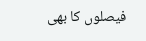فیصلوں کا بھی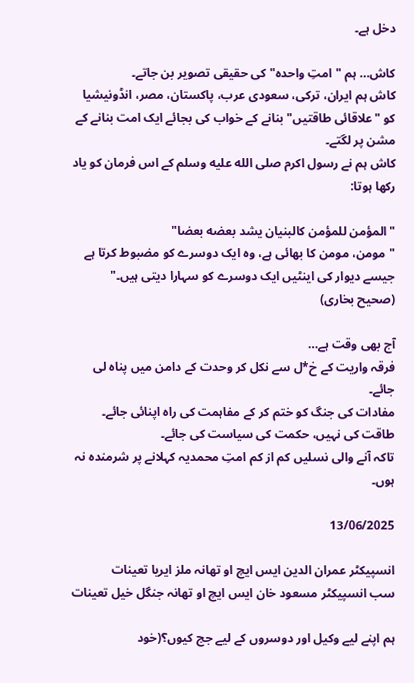دخل ہے۔

کاش… ہم "امتِ واحدہ" کی حقیقی تصویر بن جاتے۔
کاش ہم ایران، ترکی، سعودی عرب، پاکستان، مصر، انڈونیشیا کو "علاقائی طاقتیں" بنانے کے خواب کی بجائے ایک امت بنانے کے مشن پر لگتے۔
کاش ہم نے رسول اکرم صلى الله عليه وسلم کے اس فرمان کو یاد رکھا ہوتا:

"المؤمن للمؤمن كالبنيان يشد بعضه بعضا"
"مومن، مومن کا بھائی ہے، وہ ایک دوسرے کو مضبوط کرتا ہے جیسے دیوار کی اینٹیں ایک دوسرے کو سہارا دیتی ہیں۔"
(صحیح بخاری)

آج بھی وقت ہے…
فرقہ واریت کے خ*ل سے نکل کر وحدت کے دامن میں پناہ لی جائے۔
مفادات کی جنگ کو ختم کر کے مفاہمت کی راہ اپنائی جائے۔
طاقت کی نہیں، حکمت کی سیاست کی جائے۔
تاکہ آنے والی نسلیں کم از کم امتِ محمدیہ کہلانے پر شرمندہ نہ ہوں۔

13/06/2025

انسپیکٹر عمران الدین ایس ایچ او تھانہ ملز ایریا تعینات
سب انسپیکٹر مسعود خان ایس ایچ او تھانہ جنگل خیل تعینات

ہم اپنے لیے وکیل اور دوسروں کے لیے جج کیوں؟(خود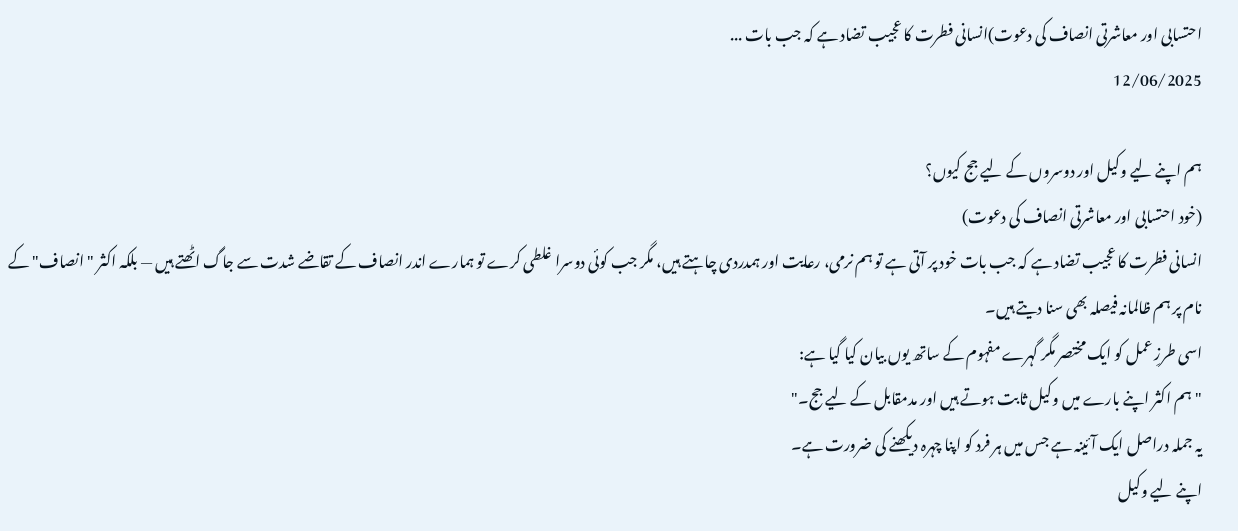احتسابی اور معاشرتی انصاف کی دعوت)انسانی فطرت کا عجیب تضاد ہے کہ جب بات ...
12/06/2025

ہم اپنے لیے وکیل اور دوسروں کے لیے جج کیوں؟
(خود احتسابی اور معاشرتی انصاف کی دعوت)
انسانی فطرت کا عجیب تضاد ہے کہ جب بات خود پر آتی ہے تو ہم نرمی، رعایت اور ہمدردی چاہتے ہیں، مگر جب کوئی دوسرا غلطی کرے تو ہمارے اندر انصاف کے تقاضے شدت سے جاگ اٹھتے ہیں — بلکہ اکثر "انصاف" کے نام پر ہم ظالمانہ فیصلہ بھی سنا دیتے ہیں۔
اسی طرزِ عمل کو ایک مختصر مگر گہرے مفہوم کے ساتھ یوں بیان کیا گیا ہے:
"ہم اکثر اپنے بارے میں وکیل ثابت ہوتے ہیں اور مدمقابل کے لیے جج۔"
یہ جملہ دراصل ایک آئینہ ہے جس میں ہر فرد کو اپنا چہرہ دیکھنے کی ضرورت ہے۔
اپنے لیے وکیل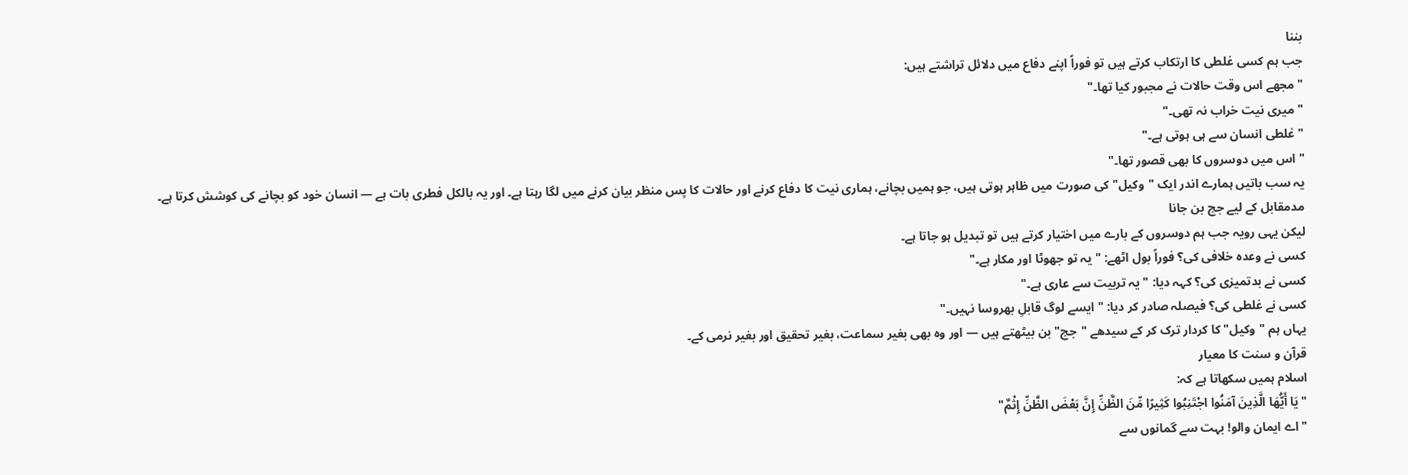بننا
جب ہم کسی غلطی کا ارتکاب کرتے ہیں تو فوراً اپنے دفاع میں دلائل تراشتے ہیں:
"مجھے اس وقت حالات نے مجبور کیا تھا۔"
"میری نیت خراب نہ تھی۔"
"غلطی انسان سے ہی ہوتی ہے۔"
"اس میں دوسروں کا بھی قصور تھا۔"
یہ سب باتیں ہمارے اندر ایک "وکیل" کی صورت میں ظاہر ہوتی ہیں، جو ہمیں بچانے، ہماری نیت کا دفاع کرنے اور حالات کا پس منظر بیان کرنے میں لگا رہتا ہے۔ اور یہ بالکل فطری بات ہے — انسان خود کو بچانے کی کوشش کرتا ہے۔
مدمقابل کے لیے جج بن جانا
لیکن یہی رویہ جب ہم دوسروں کے بارے میں اختیار کرتے ہیں تو تبدیل ہو جاتا ہے۔
کسی نے وعدہ خلافی کی؟ فوراً بول اٹھے: "یہ تو جھوٹا اور مکار ہے۔"
کسی نے بدتمیزی کی؟ کہہ دیا: "یہ تربیت سے عاری ہے۔"
کسی نے غلطی کی؟ فیصلہ صادر کر دیا: "ایسے لوگ قابلِ بھروسا نہیں۔"
یہاں ہم "وکیل" کا کردار ترک کر کے سیدھے "جج" بن بیٹھتے ہیں — اور وہ بھی بغیر سماعت، بغیر تحقیق اور بغیر نرمی کے۔
قرآن و سنت کا معیار
اسلام ہمیں سکھاتا ہے کہ:
"يَا أَيُّهَا الَّذِينَ آمَنُوا اجْتَنِبُوا كَثِيرًا مِّنَ الظَّنِّ إِنَّ بَعْضَ الظَّنِّ إِثْمٌ"
"اے ایمان والو! بہت سے گمانوں سے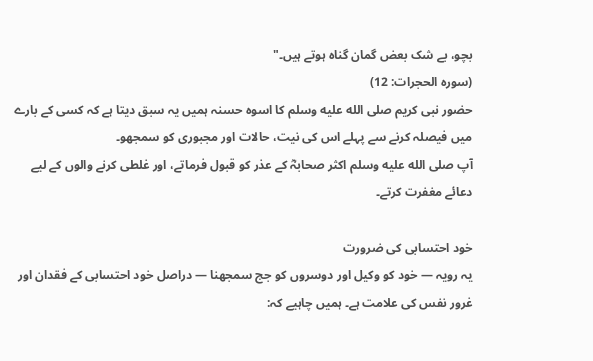بچو، بے شک بعض گمان گناہ ہوتے ہیں۔"
(سورہ الحجرات: 12)
حضور نبی کریم صلى الله عليه وسلم کا اسوہ حسنہ ہمیں یہ سبق دیتا ہے کہ کسی کے بارے میں فیصلہ کرنے سے پہلے اس کی نیت، حالات اور مجبوری کو سمجھو۔
آپ صلى الله عليه وسلم اکثر صحابہؓ کے عذر کو قبول فرماتے، اور غلطی کرنے والوں کے لیے دعائے مغفرت کرتے۔

خود احتسابی کی ضرورت
یہ رویہ — خود کو وکیل اور دوسروں کو جج سمجھنا — دراصل خود احتسابی کے فقدان اور غرور نفس کی علامت ہے۔ ہمیں چاہیے کہ: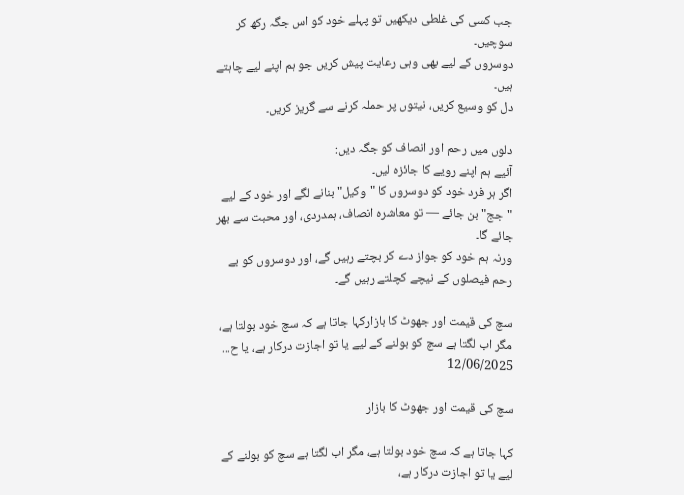جب کسی کی غلطی دیکھیں تو پہلے خود کو اس جگہ رکھ کر سوچیں۔
دوسروں کے لیے بھی وہی رعایت پیش کریں جو ہم اپنے لیے چاہتے ہیں۔
دل کو وسیع کریں، نیتوں پر حملہ کرنے سے گریز کریں۔

دلوں میں رحم اور انصاف کو جگہ دیں:
آئیے ہم اپنے رویے کا جائزہ لیں۔
اگر ہر فرد خود کو دوسروں کا "وکیل" بنانے لگے اور خود کے لیے "جج" بن جائے — تو معاشرہ انصاف، ہمدردی، اور محبت سے بھر جائے گا۔
ورنہ ہم خود کو جواز دے کر بچتے رہیں گے، اور دوسروں کو بے رحم فیصلوں کے نیچے کچلتے رہیں گے۔

سچ کی قیمت اور جھوٹ کا بازارکہا جاتا ہے کہ سچ خود بولتا ہے، مگر اب لگتا ہے سچ کو بولنے کے لیے یا تو اجازت درکار ہے، یا ح...
12/06/2025

سچ کی قیمت اور جھوٹ کا بازار

کہا جاتا ہے کہ سچ خود بولتا ہے، مگر اب لگتا ہے سچ کو بولنے کے لیے یا تو اجازت درکار ہے،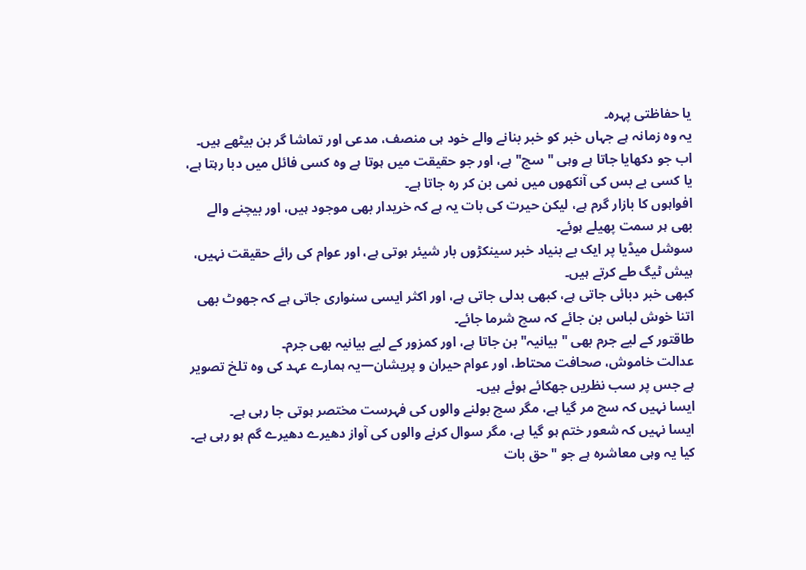یا حفاظتی پہرہ۔
یہ وہ زمانہ ہے جہاں خبر کو خبر بنانے والے خود ہی منصف، مدعی اور تماشا گر بن بیٹھے ہیں۔
اب جو دکھایا جاتا ہے وہی "سچ" ہے، اور جو حقیقت میں ہوتا ہے وہ کسی فائل میں دبا رہتا ہے، یا کسی بے بس کی آنکھوں میں نمی بن کر رہ جاتا ہے۔
افواہوں کا بازار گرم ہے، لیکن حیرت کی بات یہ ہے کہ خریدار بھی موجود ہیں، اور بیچنے والے بھی ہر سمت پھیلے ہوئے۔
سوشل میڈیا پر ایک بے بنیاد خبر سینکڑوں بار شیئر ہوتی ہے، اور عوام کی رائے حقیقت نہیں، ہیش ٹیگ طے کرتے ہیں۔
کبھی خبر دبائی جاتی ہے، کبھی بدلی جاتی ہے، اور اکثر ایسی سنواری جاتی ہے کہ جھوٹ بھی اتنا خوش لباس بن جائے کہ سچ شرما جائے۔
طاقتور کے لیے جرم بھی "بیانیہ" بن جاتا ہے، اور کمزور کے لیے بیانیہ بھی جرم۔
عدالت خاموش، صحافت محتاط، اور عوام حیران و پریشان—یہ ہمارے عہد کی وہ تلخ تصویر ہے جس پر سب نظریں جھکائے ہوئے ہیں۔
ایسا نہیں کہ سچ مر گیا ہے، مگر سچ بولنے والوں کی فہرست مختصر ہوتی جا رہی ہے۔
ایسا نہیں کہ شعور ختم ہو گیا ہے، مگر سوال کرنے والوں کی آواز دھیرے دھیرے گم ہو رہی ہے۔
کیا یہ وہی معاشرہ ہے جو "حق بات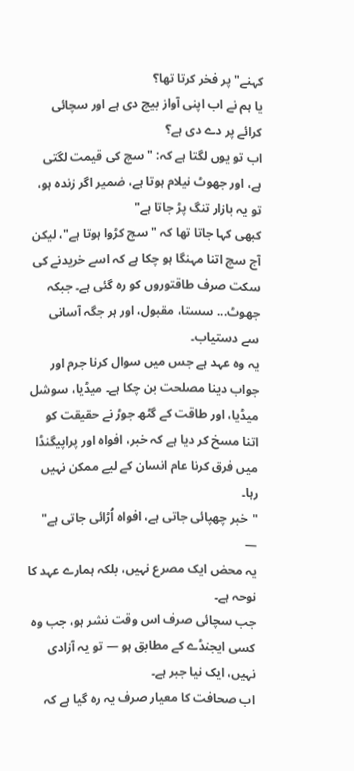کہنے" پر فخر کرتا تھا؟
یا ہم نے اب اپنی آواز بیچ دی ہے اور سچائی کرائے پر دے دی ہے؟
اب تو یوں لگتا ہے کہ: "سچ کی قیمت لگتی ہے، اور جھوٹ نیلام ہوتا ہے، ضمیر اگر زندہ ہو، تو یہ بازار تنگ پڑ جاتا ہے"
کبھی کہا جاتا تھا کہ "سچ کڑوا ہوتا ہے"، لیکن آج سچ اتنا مہنگا ہو چکا ہے کہ اسے خریدنے کی سکت صرف طاقتوروں کو رہ گئی ہے۔ جبکہ جھوٹ... سستا، مقبول، اور ہر جگہ آسانی سے دستیاب۔
یہ وہ عہد ہے جس میں سوال کرنا جرم اور جواب دینا مصلحت بن چکا ہے۔ میڈیا، سوشل میڈیا، اور طاقت کے گٹھ جوڑ نے حقیقت کو اتنا مسخ کر دیا ہے کہ خبر، افواہ اور پراپیگنڈا میں فرق کرنا عام انسان کے لیے ممکن نہیں رہا۔
"خبر چھپائی جاتی ہے، افواہ اُڑائی جاتی ہے" —
یہ محض ایک مصرع نہیں، بلکہ ہمارے عہد کا نوحہ ہے۔
جب سچائی صرف اس وقت نشر ہو، جب وہ کسی ایجنڈے کے مطابق ہو — تو یہ آزادی نہیں، ایک نیا جبر ہے۔
اب صحافت کا معیار صرف یہ رہ گیا ہے کہ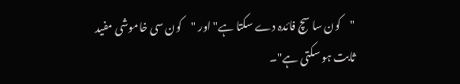"کون سا سچ فائدہ دے سکتا ہے" اور "کون سی خاموشی مفید ثابت ہو سکتی ہے"۔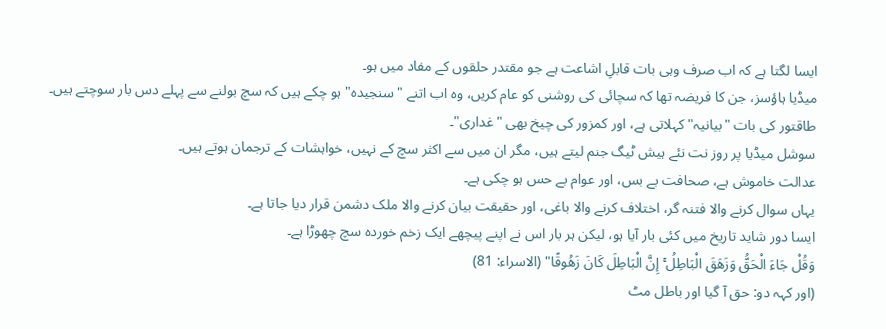ایسا لگتا ہے کہ اب صرف وہی بات قابلِ اشاعت ہے جو مقتدر حلقوں کے مفاد میں ہو۔
میڈیا ہاؤسز، جن کا فریضہ تھا کہ سچائی کی روشنی کو عام کریں، وہ اب اتنے "سنجیدہ" ہو چکے ہیں کہ سچ بولنے سے پہلے دس بار سوچتے ہیں۔
طاقتور کی بات "بیانیہ" کہلاتی ہے، اور کمزور کی چیخ بھی "غداری"۔
سوشل میڈیا پر روز نت نئے ہیش ٹیگ جنم لیتے ہیں، مگر ان میں سے اکثر سچ کے نہیں، خواہشات کے ترجمان ہوتے ہیں۔
عدالت خاموش ہے، صحافت بے بس، اور عوام بے حس ہو چکی ہے۔
یہاں سوال کرنے والا فتنہ گر، اختلاف کرنے والا باغی، اور حقیقت بیان کرنے والا ملک دشمن قرار دیا جاتا ہے۔
ایسا دور شاید تاریخ میں کئی بار آیا ہو، لیکن ہر بار اس نے اپنے پیچھے ایک زخم خوردہ سچ چھوڑا ہے۔
وَقُلْ جَاءَ الْحَقُّ وَزَهَقَ الْبَاطِلُ ۚ إِنَّ الْبَاطِلَ كَانَ زَهُوقًا" (الاسراء: 81)
(اور کہہ دو: حق آ گیا اور باطل مٹ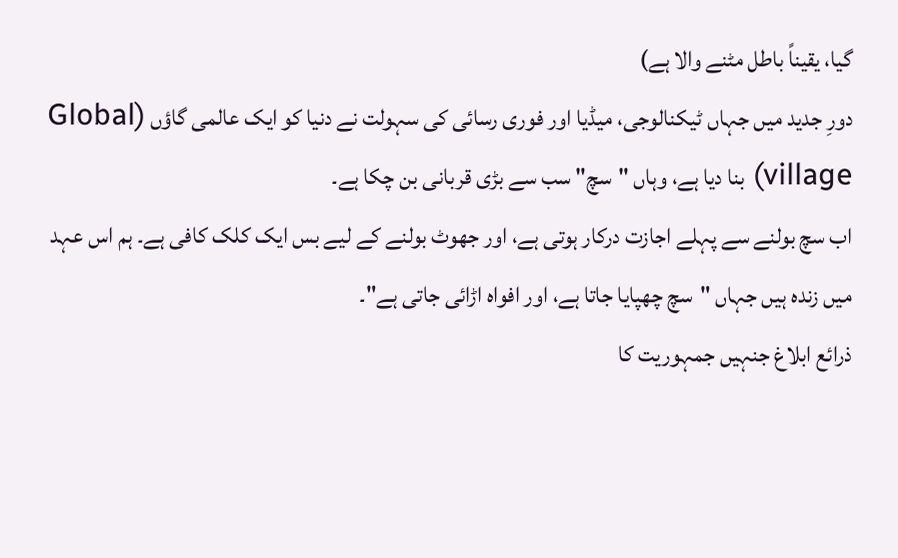گیا، یقیناً باطل مٹنے والا ہے)
دورِ جدید میں جہاں ٹیکنالوجی، میڈیا اور فوری رسائی کی سہولت نے دنیا کو ایک عالمی گاؤں (Global village) بنا دیا ہے، وہاں "سچ" سب سے بڑی قربانی بن چکا ہے۔
اب سچ بولنے سے پہلے اجازت درکار ہوتی ہے، اور جھوٹ بولنے کے لیے بس ایک کلک کافی ہے۔ ہم اس عہد میں زندہ ہیں جہاں "سچ چھپایا جاتا ہے، اور افواہ اڑائی جاتی ہے"۔
ذرائع ابلاغ جنہیں جمہوریت کا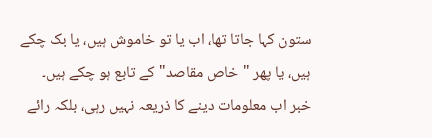ستون کہا جاتا تھا، اب یا تو خاموش ہیں، یا بک چکے ہیں، یا پھر "خاص مقاصد" کے تابع ہو چکے ہیں۔
خبر اب معلومات دینے کا ذریعہ نہیں رہی، بلکہ رائے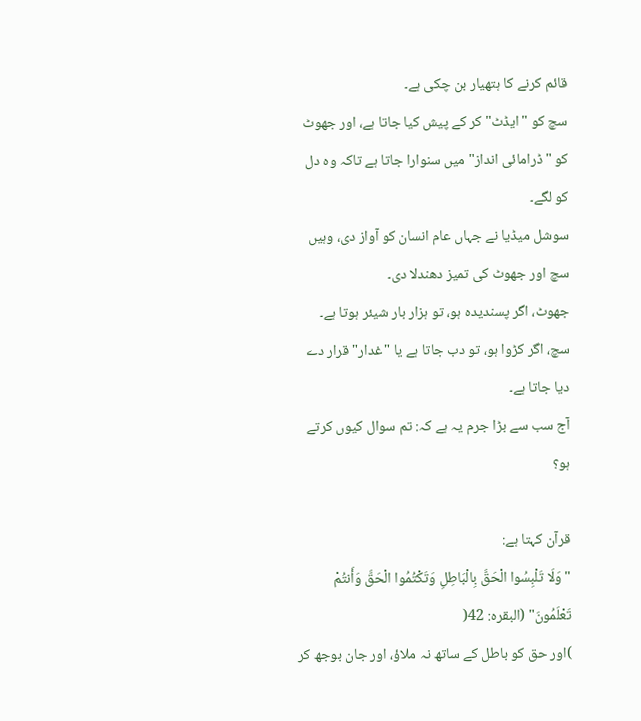قائم کرنے کا ہتھیار بن چکی ہے۔
سچ کو "ایڈٹ" کر کے پیش کیا جاتا ہے، اور جھوٹ کو "ڈرامائی انداز" میں سنوارا جاتا ہے تاکہ وہ دل کو لگے۔
سوشل میڈیا نے جہاں عام انسان کو آواز دی، وہیں سچ اور جھوٹ کی تمیز دھندلا دی۔
جھوٹ، اگر پسندیدہ ہو، تو ہزار بار شیئر ہوتا ہے۔
سچ، اگر کڑوا ہو، تو دب جاتا ہے یا "غدار" قرار دے دیا جاتا ہے۔
آج سب سے بڑا جرم یہ ہے کہ: تم سوال کیوں کرتے ہو؟

قرآن کہتا ہے:
"وَلَا تَلْبِسُوا الْحَقَّ بِالْبَاطِلِ وَتَكْتُمُوا الْحَقَّ وَأَنتُمْ تَعْلَمُونَ" (البقرہ: 42(
)اور حق کو باطل کے ساتھ نہ ملاؤ، اور جان بوجھ کر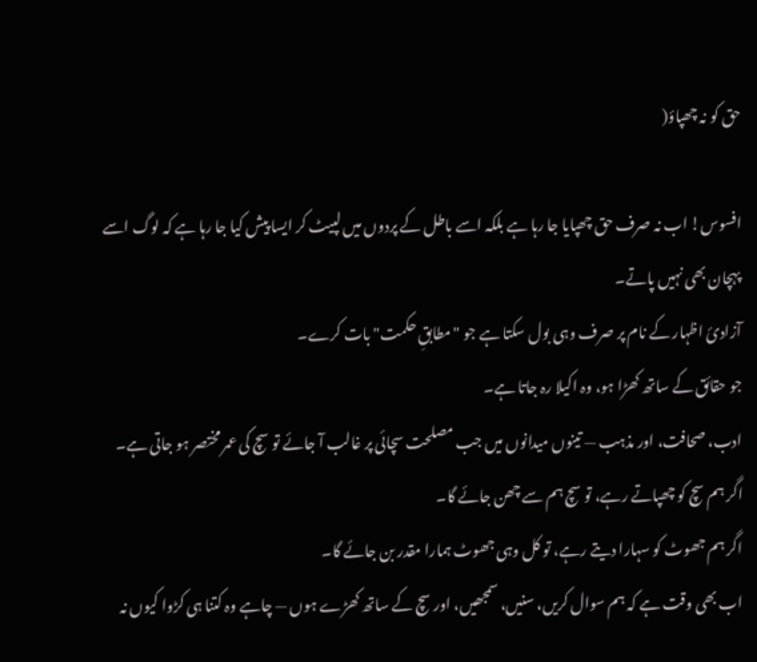حق کو نہ چھپاؤ(

افسوس! اب نہ صرف حق چھپایا جا رہا ہے بلکہ اسے باطل کے پردوں میں لپیٹ کر ایسا پیش کیا جا رہا ہے کہ لوگ اسے پہچان بھی نہیں پاتے۔
آزادیٔ اظہار کے نام پر صرف وہی بول سکتا ہے جو "مطابقِ حکمت" بات کرے۔
جو حقائق کے ساتھ کھڑا ہو، وہ اکیلا رہ جاتا ہے۔
ادب، صحافت، اور مذہب — تینوں میدانوں میں جب مصلحت سچائی پر غالب آ جائے تو سچ کی عمر مختصر ہو جاتی ہے۔
اگر ہم سچ کو چھپاتے رہے، تو سچ ہم سے چھن جائے گا۔
اگر ہم جھوٹ کو سہارا دیتے رہے، تو کل وہی جھوٹ ہمارا مقدر بن جائے گا۔
اب بھی وقت ہے کہ ہم سوال کریں، سنیں، سمجھیں، اور سچ کے ساتھ کھڑے ہوں — چاہے وہ کتنا ہی کڑوا کیوں نہ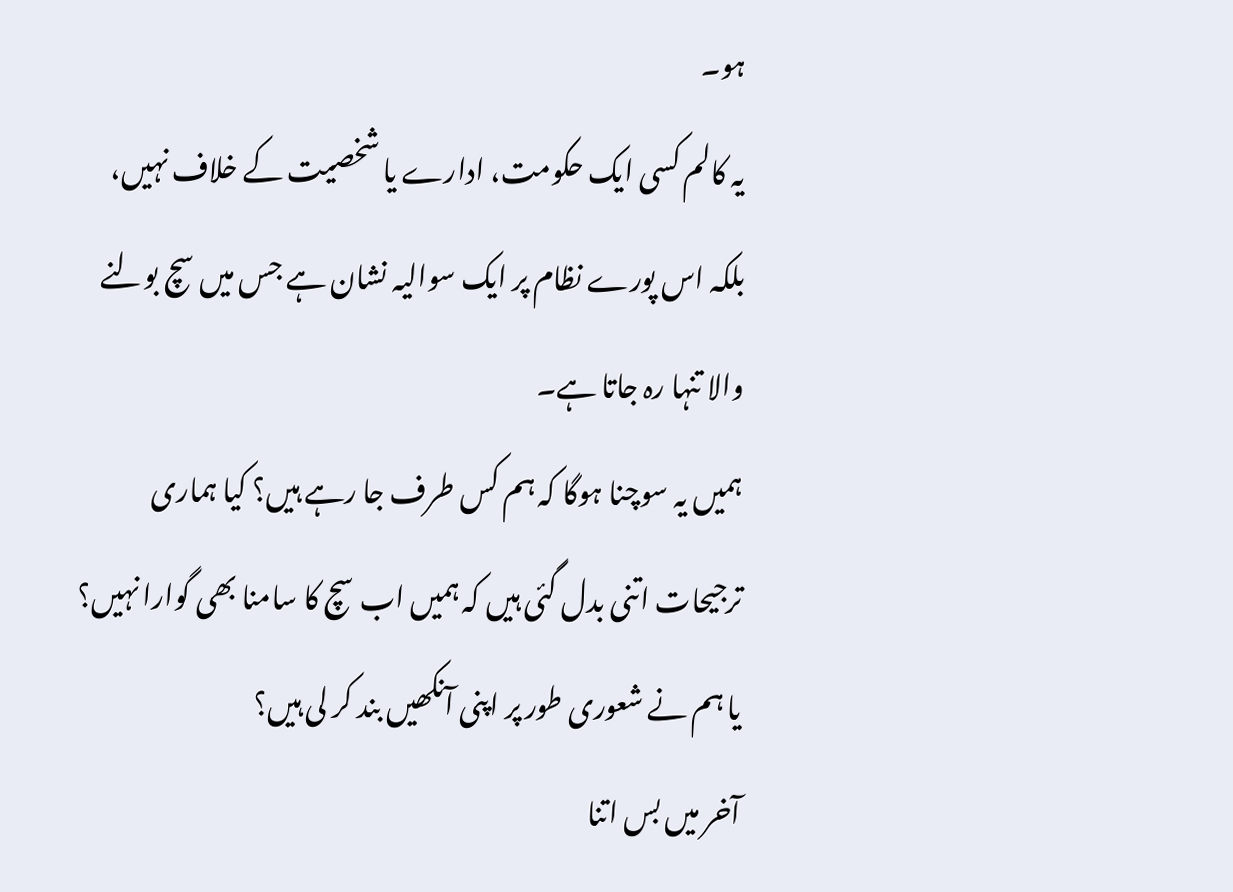ہو۔
یہ کالم کسی ایک حکومت، ادارے یا شخصیت کے خلاف نہیں، بلکہ اس پورے نظام پر ایک سوالیہ نشان ہے جس میں سچ بولنے والا تنہا رہ جاتا ہے۔
ہمیں یہ سوچنا ہوگا کہ ہم کس طرف جا رہے ہیں؟ کیا ہماری ترجیحات اتنی بدل گئی ہیں کہ ہمیں اب سچ کا سامنا بھی گوارا نہیں؟
یا ہم نے شعوری طور پر اپنی آنکھیں بند کر لی ہیں؟
آخر میں بس اتنا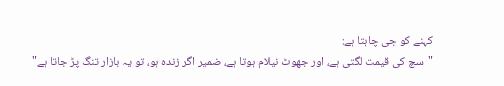کہنے کو جی چاہتا ہے:
"سچ کی قیمت لگتی ہے، اور جھوٹ نیلام ہوتا ہے، ضمیر اگر زندہ ہو، تو یہ بازار تنگ پڑ جاتا ہے"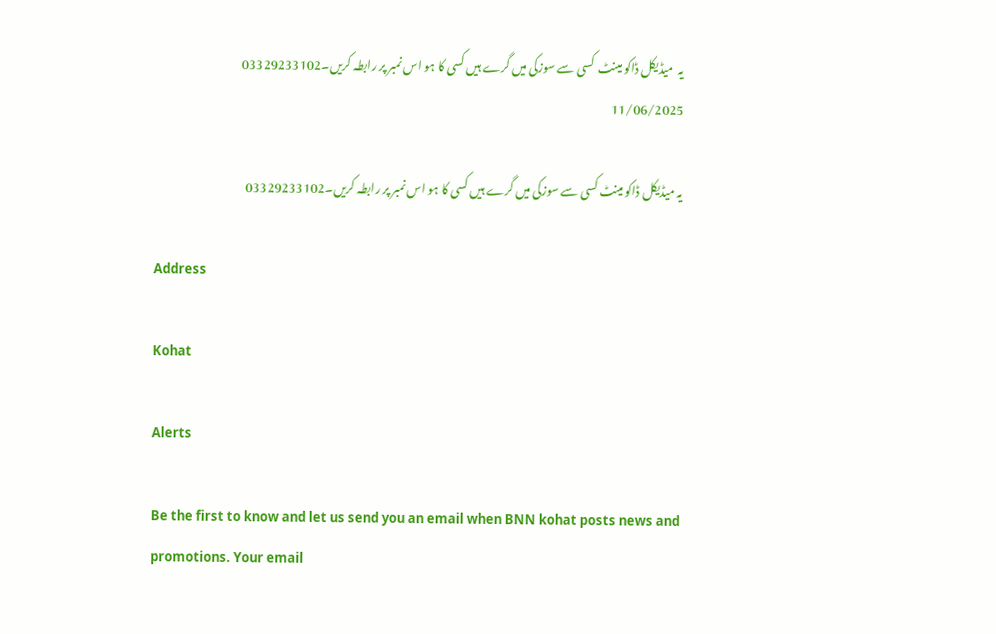یہ  میڈیکل ڈاکو مینٹ  کسی سے سوزکی میں گرے ہیں کسی کا ہو اس نمبر پر رابطہ کریں۔03329233102
11/06/2025

یہ میڈیکل ڈاکو مینٹ کسی سے سوزکی میں گرے ہیں کسی کا ہو اس نمبر پر رابطہ کریں۔03329233102

Address

Kohat

Alerts

Be the first to know and let us send you an email when BNN kohat posts news and promotions. Your email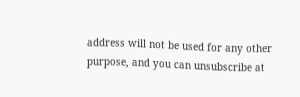address will not be used for any other purpose, and you can unsubscribe at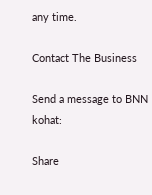any time.

Contact The Business

Send a message to BNN kohat:

Share